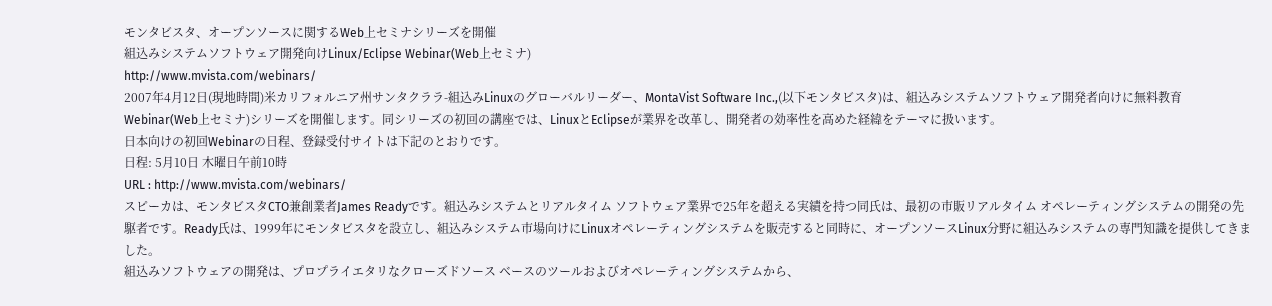モンタビスタ、オープンソースに関するWeb上セミナシリーズを開催
組込みシステムソフトウェア開発向けLinux/Eclipse Webinar(Web上セミナ)
http://www.mvista.com/webinars/
2007年4月12日(現地時間)米カリフォルニア州サンタクララ-組込みLinuxのグローバルリーダー、MontaVist Software Inc.,(以下モンタビスタ)は、組込みシステムソフトウェア開発者向けに無料教育Webinar(Web上セミナ)シリーズを開催します。同シリーズの初回の講座では、LinuxとEclipseが業界を改革し、開発者の効率性を高めた経緯をテーマに扱います。
日本向けの初回Webinarの日程、登録受付サイトは下記のとおりです。
日程: 5月10日 木曜日午前10時
URL : http://www.mvista.com/webinars/
スピーカは、モンタビスタCTO兼創業者James Readyです。組込みシステムとリアルタイム ソフトウェア業界で25年を超える実績を持つ同氏は、最初の市販リアルタイム オペレーティングシステムの開発の先駆者です。Ready氏は、1999年にモンタビスタを設立し、組込みシステム市場向けにLinuxオペレーティングシステムを販売すると同時に、オープンソースLinux分野に組込みシステムの専門知識を提供してきました。
組込みソフトウェアの開発は、プロプライエタリなクローズドソース ベースのツールおよびオペレーティングシステムから、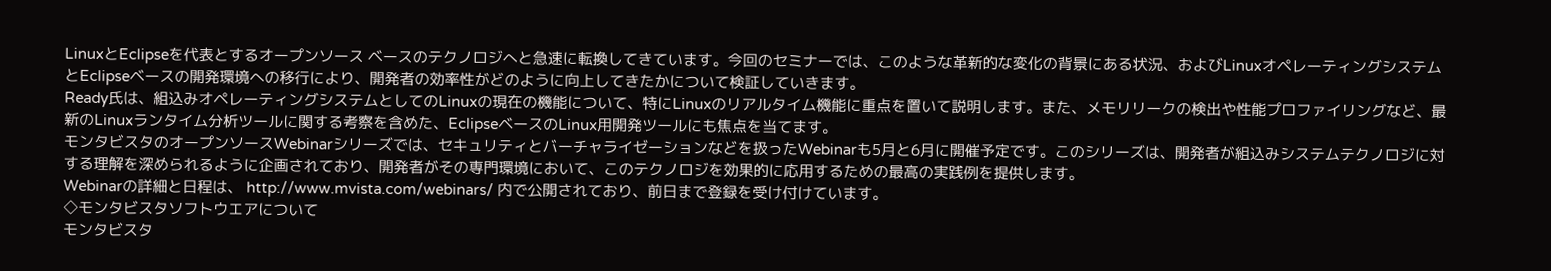LinuxとEclipseを代表とするオープンソース ベースのテクノロジへと急速に転換してきています。今回のセミナーでは、このような革新的な変化の背景にある状況、およびLinuxオペレーティングシステムとEclipseベースの開発環境への移行により、開発者の効率性がどのように向上してきたかについて検証していきます。
Ready氏は、組込みオペレーティングシステムとしてのLinuxの現在の機能について、特にLinuxのリアルタイム機能に重点を置いて説明します。また、メモリリークの検出や性能プロファイリングなど、最新のLinuxランタイム分析ツールに関する考察を含めた、EclipseベースのLinux用開発ツールにも焦点を当てます。
モンタビスタのオープンソースWebinarシリーズでは、セキュリティとバーチャライゼーションなどを扱ったWebinarも5月と6月に開催予定です。このシリーズは、開発者が組込みシステムテクノロジに対する理解を深められるように企画されており、開発者がその専門環境において、このテクノロジを効果的に応用するための最高の実践例を提供します。
Webinarの詳細と日程は、 http://www.mvista.com/webinars/ 内で公開されており、前日まで登録を受け付けています。
◇モンタビスタソフトウエアについて
モンタビスタ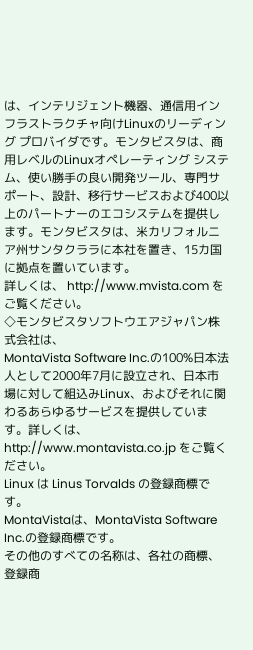は、インテリジェント機器、通信用インフラストラクチャ向けLinuxのリーディング プロバイダです。モンタビスタは、商用レベルのLinuxオペレーティング システム、使い勝手の良い開発ツール、専門サポート、設計、移行サービスおよび400以上のパートナーのエコシステムを提供します。モンタビスタは、米カリフォルニア州サンタクララに本社を置き、15カ国に拠点を置いています。
詳しくは、 http://www.mvista.com をご覧ください。
◇モンタビスタソフトウエアジャパン株式会社は、
MontaVista Software Inc.の100%日本法人として2000年7月に設立され、日本市場に対して組込みLinux、およびそれに関わるあらゆるサービスを提供しています。詳しくは、 http://www.montavista.co.jp をご覧ください。
Linux は Linus Torvalds の登録商標です。
MontaVistaは、MontaVista Software Inc.の登録商標です。
その他のすべての名称は、各社の商標、登録商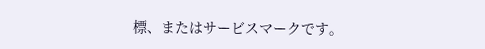標、またはサービスマークです。